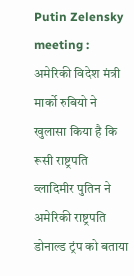Putin Zelensky meeting : अमेरिकी विदेश मंत्री मार्को रुबियो ने खुलासा किया है कि रूसी राष्ट्रपति व्लादिमीर पुतिन ने अमेरिकी राष्ट्रपति डोनाल्ड ट्रंप को बताया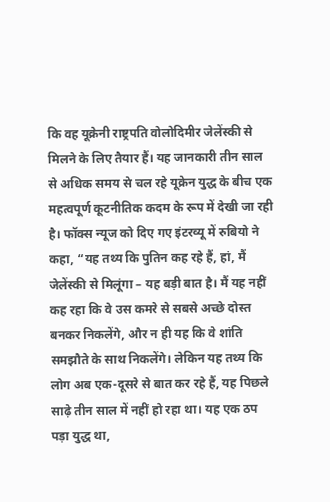कि वह यूक्रेनी राष्ट्रपति वोलोदिमीर जेलेंस्की से मिलने के लिए तैयार हैं। यह जानकारी तीन साल से अधिक समय से चल रहे यूक्रेन युद्ध के बीच एक महत्वपूर्ण कूटनीतिक कदम के रूप में देखी जा रही है। फॉक्स न्यूज को दिए गए इंटरव्यू में रुबियो ने कहा, “यह तथ्य कि पुतिन कह रहे हैं, हां, मैं जेलेंस्की से मिलूंगा – यह बड़ी बात है। मैं यह नहीं कह रहा कि वे उस कमरे से सबसे अच्छे दोस्त बनकर निकलेंगे, और न ही यह कि वे शांति समझौते के साथ निकलेंगे। लेकिन यह तथ्य कि लोग अब एक-दूसरे से बात कर रहे हैं, यह पिछले साढ़े तीन साल में नहीं हो रहा था। यह एक ठप पड़ा युद्ध था,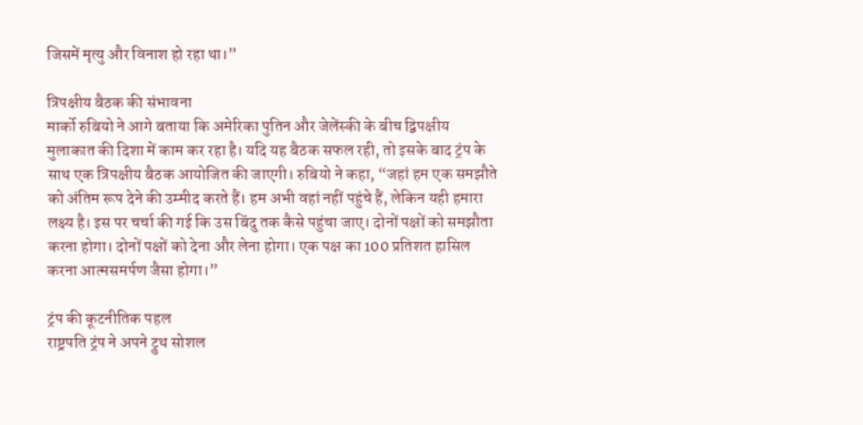जिसमें मृत्यु और विनाश हो रहा था।”

त्रिपक्षीय बैठक की संभावना
मार्को रुबियो ने आगे बताया कि अमेरिका पुतिन और जेलेंस्की के बीच द्विपक्षीय मुलाकात की दिशा में काम कर रहा है। यदि यह बैठक सफल रही, तो इसके बाद ट्रंप के साथ एक त्रिपक्षीय बैठक आयोजित की जाएगी। रुबियो ने कहा, “जहां हम एक समझौते को अंतिम रूप देने की उम्मीद करते हैं। हम अभी वहां नहीं पहुंचे हैं, लेकिन यही हमारा लक्ष्य है। इस पर चर्चा की गई कि उस बिंदु तक कैसे पहुंचा जाए। दोनों पक्षों को समझौता करना होगा। दोनों पक्षों को देना और लेना होगा। एक पक्ष का 100 प्रतिशत हासिल करना आत्मसमर्पण जैसा होगा।”

ट्रंप की कूटनीतिक पहल
राष्ट्रपति ट्रंप ने अपने ट्रुथ सोशल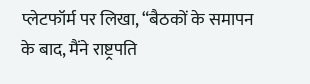प्लेटफॉर्म पर लिखा, “बैठकों के समापन के बाद, मैंने राष्ट्रपति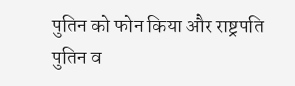पुतिन को फोन किया और राष्ट्रपति पुतिन व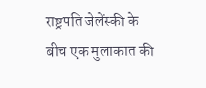राष्ट्रपति जेलेंस्की के बीच एक मुलाकात की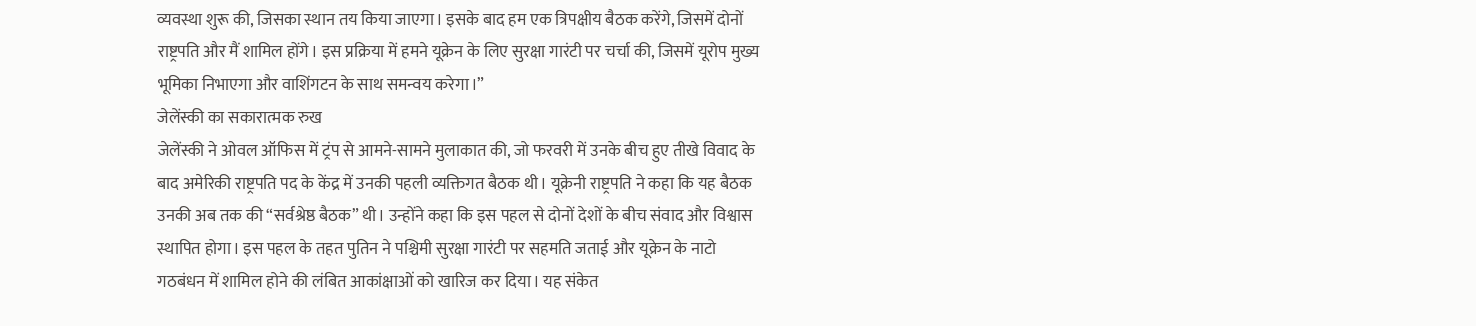व्यवस्था शुरू की, जिसका स्थान तय किया जाएगा। इसके बाद हम एक त्रिपक्षीय बैठक करेंगे, जिसमें दोनों राष्ट्रपति और मैं शामिल होंगे। इस प्रक्रिया में हमने यूक्रेन के लिए सुरक्षा गारंटी पर चर्चा की, जिसमें यूरोप मुख्य भूमिका निभाएगा और वाशिंगटन के साथ समन्वय करेगा।”
जेलेंस्की का सकारात्मक रुख
जेलेंस्की ने ओवल ऑफिस में ट्रंप से आमने-सामने मुलाकात की, जो फरवरी में उनके बीच हुए तीखे विवाद के बाद अमेरिकी राष्ट्रपति पद के केंद्र में उनकी पहली व्यक्तिगत बैठक थी। यूक्रेनी राष्ट्रपति ने कहा कि यह बैठक उनकी अब तक की “सर्वश्रेष्ठ बैठक” थी। उन्होंने कहा कि इस पहल से दोनों देशों के बीच संवाद और विश्वास स्थापित होगा। इस पहल के तहत पुतिन ने पश्चिमी सुरक्षा गारंटी पर सहमति जताई और यूक्रेन के नाटो गठबंधन में शामिल होने की लंबित आकांक्षाओं को खारिज कर दिया। यह संकेत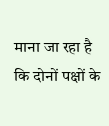माना जा रहा है कि दोनों पक्षों के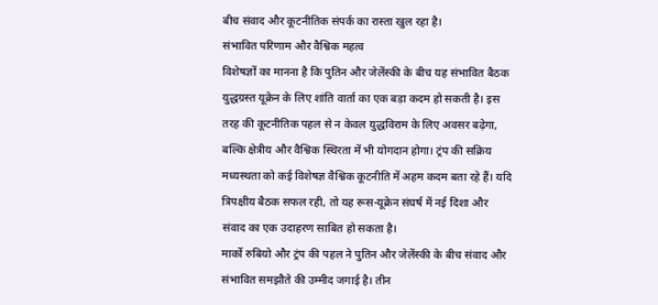बीच संवाद और कूटनीतिक संपर्क का रास्ता खुल रहा है।
संभावित परिणाम और वैश्विक महत्व
विशेषज्ञों का मानना है कि पुतिन और जेलेंस्की के बीच यह संभावित बैठक युद्धग्रस्त यूक्रेन के लिए शांति वार्ता का एक बड़ा कदम हो सकती है। इस तरह की कूटनीतिक पहल से न केवल युद्धविराम के लिए अवसर बढ़ेगा, बल्कि क्षेत्रीय और वैश्विक स्थिरता में भी योगदान होगा। ट्रंप की सक्रिय मध्यस्थता को कई विशेषज्ञ वैश्विक कूटनीति में अहम कदम बता रहे हैं। यदि त्रिपक्षीय बैठक सफल रही, तो यह रूस-यूक्रेन संघर्ष में नई दिशा और संवाद का एक उदाहरण साबित हो सकता है।
मार्को रुबियो और ट्रंप की पहल ने पुतिन और जेलेंस्की के बीच संवाद और संभावित समझौते की उम्मीद जगाई है। तीन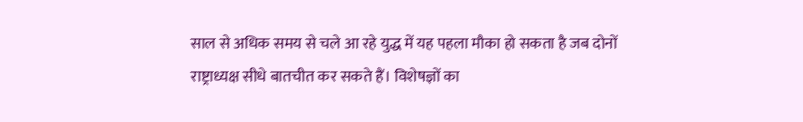साल से अधिक समय से चले आ रहे युद्ध में यह पहला मौका हो सकता है जब दोनों राष्ट्राध्यक्ष सीधे बातचीत कर सकते हैं। विशेषज्ञों का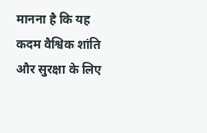मानना है कि यह कदम वैश्विक शांति और सुरक्षा के लिए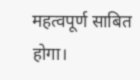महत्वपूर्ण साबित होगा।